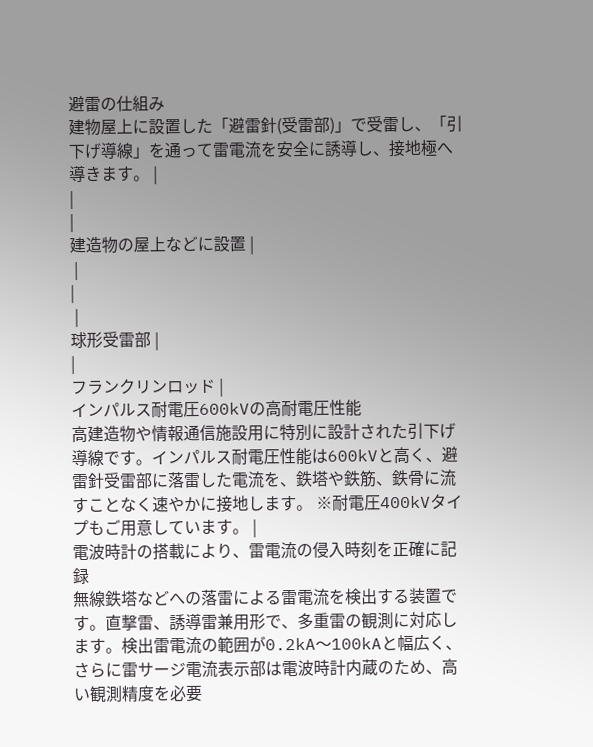避雷の仕組み
建物屋上に設置した「避雷針(受雷部)」で受雷し、「引下げ導線」を通って雷電流を安全に誘導し、接地極へ導きます。 |
|
|
建造物の屋上などに設置 |
 |
|
 |
球形受雷部 |
|
フランクリンロッド |
インパルス耐電圧600kVの高耐電圧性能
高建造物や情報通信施設用に特別に設計された引下げ導線です。インパルス耐電圧性能は600kVと高く、避雷針受雷部に落雷した電流を、鉄塔や鉄筋、鉄骨に流すことなく速やかに接地します。 ※耐電圧400kVタイプもご用意しています。 |
電波時計の搭載により、雷電流の侵入時刻を正確に記録
無線鉄塔などへの落雷による雷電流を検出する装置です。直撃雷、誘導雷兼用形で、多重雷の観測に対応します。検出雷電流の範囲が0.2kA〜100kAと幅広く、さらに雷サージ電流表示部は電波時計内蔵のため、高い観測精度を必要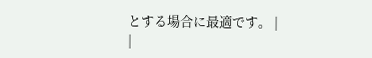とする場合に最適です。 |
|